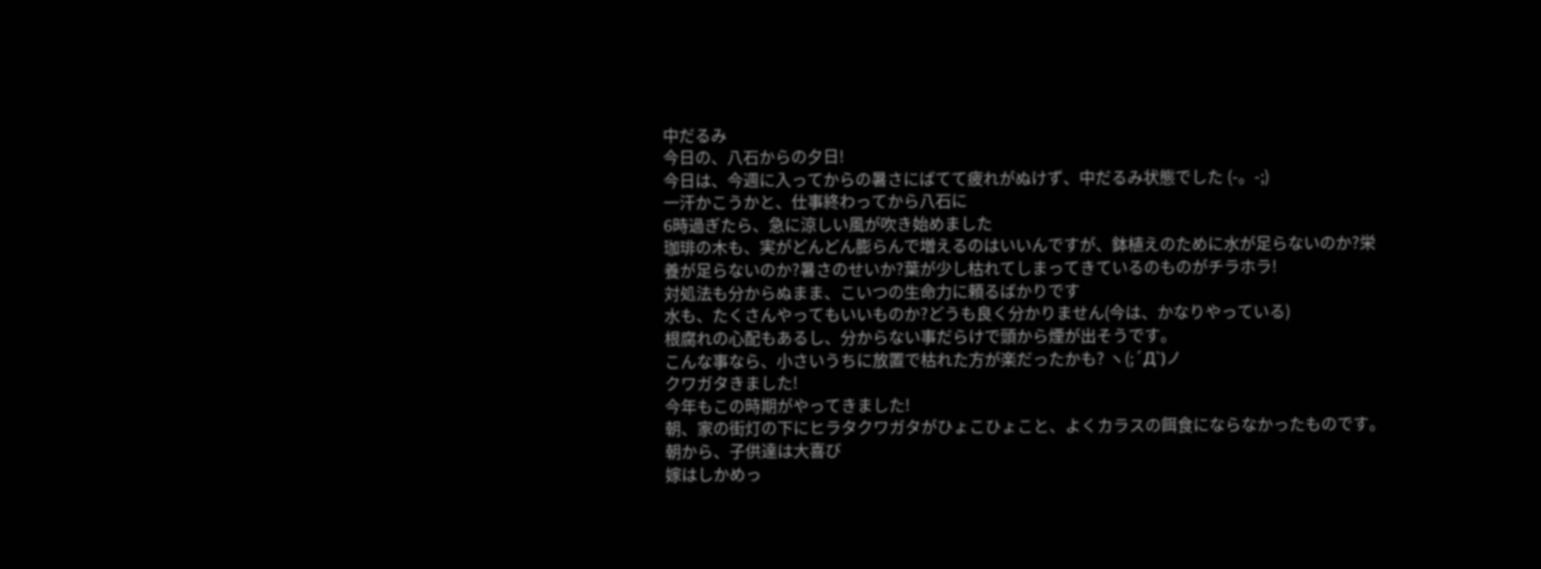中だるみ
今日の、八石からの夕日!
今日は、今週に入ってからの暑さにばてて疲れがぬけず、中だるみ状態でした (-。-;)
一汗かこうかと、仕事終わってから八石に
6時過ぎたら、急に涼しい風が吹き始めました
珈琲の木も、実がどんどん膨らんで増えるのはいいんですが、鉢植えのために水が足らないのか?栄養が足らないのか?暑さのせいか?葉が少し枯れてしまってきているのものがチラホラ!
対処法も分からぬまま、こいつの生命力に頼るばかりです
水も、たくさんやってもいいものか?どうも良く分かりません(今は、かなりやっている)
根腐れの心配もあるし、分からない事だらけで頭から煙が出そうです。
こんな事なら、小さいうちに放置で枯れた方が楽だったかも? ヽ(;´Д`)ノ
クワガタきました!
今年もこの時期がやってきました!
朝、家の街灯の下にヒラタクワガタがひょこひょこと、よくカラスの餌食にならなかったものです。
朝から、子供達は大喜び
嫁はしかめっ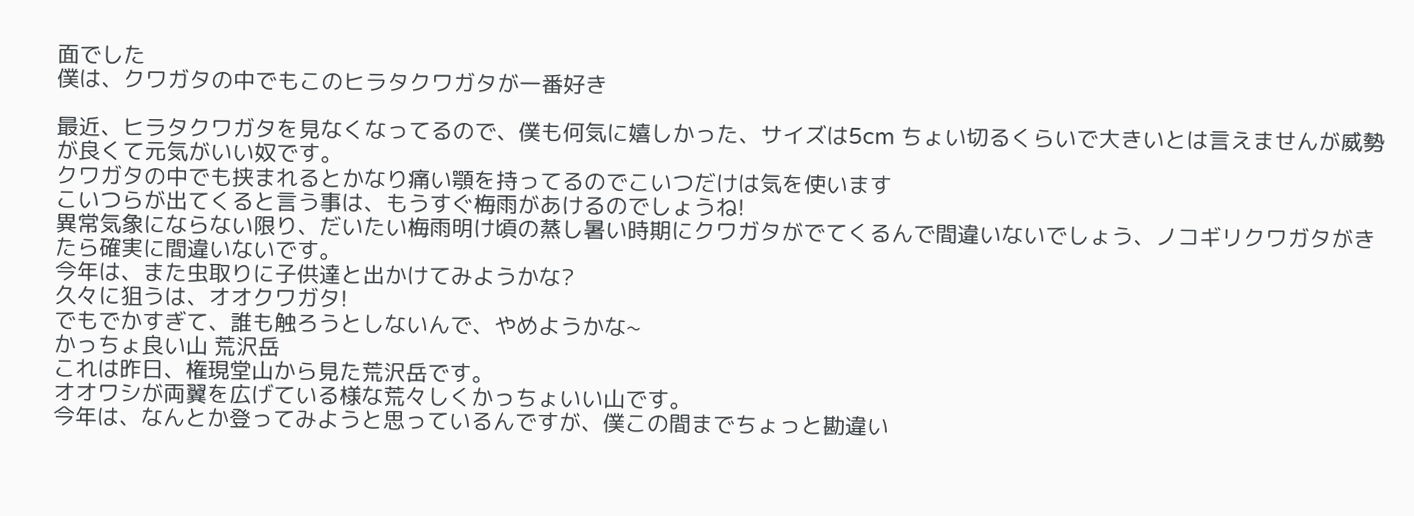面でした
僕は、クワガタの中でもこのヒラタクワガタが一番好き

最近、ヒラタクワガタを見なくなってるので、僕も何気に嬉しかった、サイズは5cm ちょい切るくらいで大きいとは言えませんが威勢が良くて元気がいい奴です。
クワガタの中でも挟まれるとかなり痛い顎を持ってるのでこいつだけは気を使います
こいつらが出てくると言う事は、もうすぐ梅雨があけるのでしょうね!
異常気象にならない限り、だいたい梅雨明け頃の蒸し暑い時期にクワガタがでてくるんで間違いないでしょう、ノコギリクワガタがきたら確実に間違いないです。
今年は、また虫取りに子供達と出かけてみようかな?
久々に狙うは、オオクワガタ!
でもでかすぎて、誰も触ろうとしないんで、やめようかな~
かっちょ良い山 荒沢岳
これは昨日、権現堂山から見た荒沢岳です。
オオワシが両翼を広げている様な荒々しくかっちょいい山です。
今年は、なんとか登ってみようと思っているんですが、僕この間までちょっと勘違い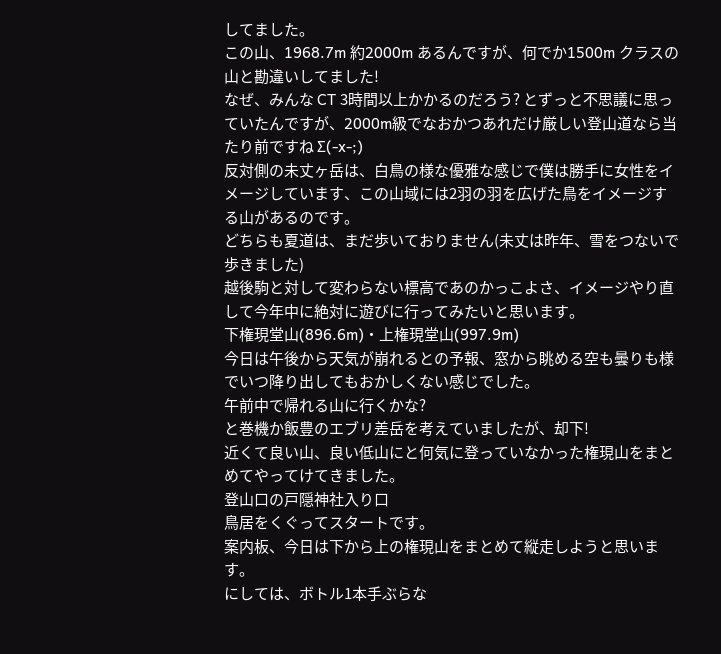してました。
この山、1968.7m 約2000m あるんですが、何でか1500m クラスの山と勘違いしてました!
なぜ、みんな CT 3時間以上かかるのだろう? とずっと不思議に思っていたんですが、2000m級でなおかつあれだけ厳しい登山道なら当たり前ですね ∑(-x-;)
反対側の未丈ヶ岳は、白鳥の様な優雅な感じで僕は勝手に女性をイメージしています、この山域には2羽の羽を広げた鳥をイメージする山があるのです。
どちらも夏道は、まだ歩いておりません(未丈は昨年、雪をつないで歩きました)
越後駒と対して変わらない標高であのかっこよさ、イメージやり直して今年中に絶対に遊びに行ってみたいと思います。
下権現堂山(896.6m)・上権現堂山(997.9m)
今日は午後から天気が崩れるとの予報、窓から眺める空も曇りも様でいつ降り出してもおかしくない感じでした。
午前中で帰れる山に行くかな?
と巻機か飯豊のエブリ差岳を考えていましたが、却下!
近くて良い山、良い低山にと何気に登っていなかった権現山をまとめてやってけてきました。
登山口の戸隠神社入り口
鳥居をくぐってスタートです。
案内板、今日は下から上の権現山をまとめて縦走しようと思います。
にしては、ボトル1本手ぶらな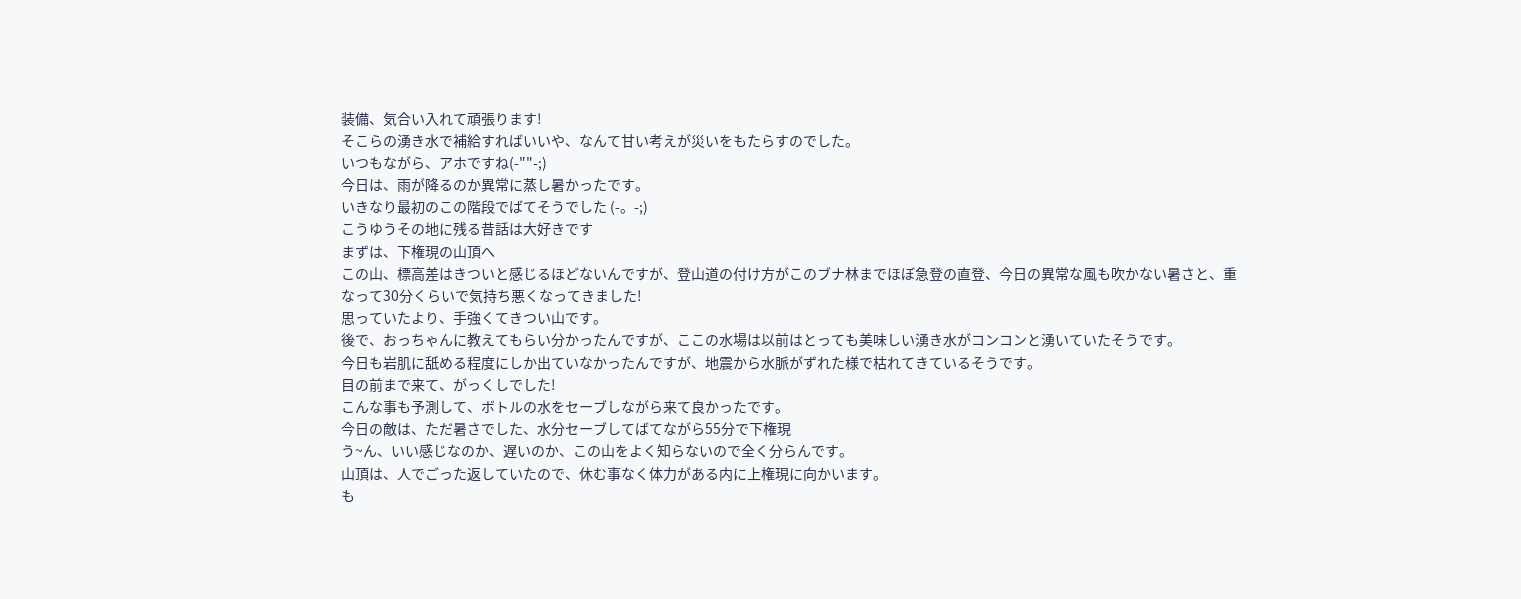装備、気合い入れて頑張ります!
そこらの湧き水で補給すればいいや、なんて甘い考えが災いをもたらすのでした。
いつもながら、アホですね(-""-;)
今日は、雨が降るのか異常に蒸し暑かったです。
いきなり最初のこの階段でばてそうでした (-。-;)
こうゆうその地に残る昔話は大好きです
まずは、下権現の山頂へ
この山、標高差はきついと感じるほどないんですが、登山道の付け方がこのブナ林までほぼ急登の直登、今日の異常な風も吹かない暑さと、重なって30分くらいで気持ち悪くなってきました!
思っていたより、手強くてきつい山です。
後で、おっちゃんに教えてもらい分かったんですが、ここの水場は以前はとっても美味しい湧き水がコンコンと湧いていたそうです。
今日も岩肌に舐める程度にしか出ていなかったんですが、地震から水脈がずれた様で枯れてきているそうです。
目の前まで来て、がっくしでした!
こんな事も予測して、ボトルの水をセーブしながら来て良かったです。
今日の敵は、ただ暑さでした、水分セーブしてばてながら55分で下権現
う~ん、いい感じなのか、遅いのか、この山をよく知らないので全く分らんです。
山頂は、人でごった返していたので、休む事なく体力がある内に上権現に向かいます。
も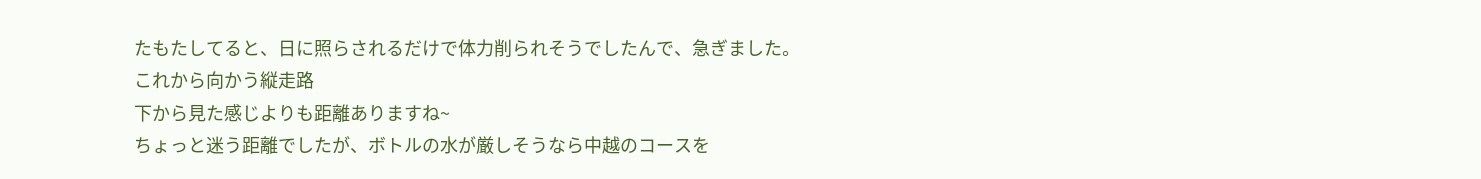たもたしてると、日に照らされるだけで体力削られそうでしたんで、急ぎました。
これから向かう縦走路
下から見た感じよりも距離ありますね~
ちょっと迷う距離でしたが、ボトルの水が厳しそうなら中越のコースを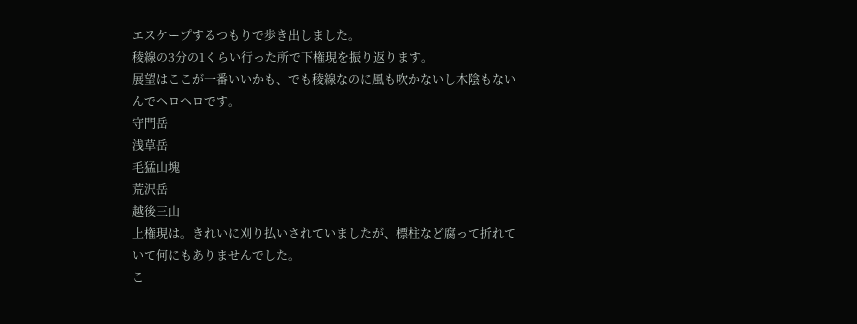エスケープするつもりで歩き出しました。
稜線の3分の1くらい行った所で下権現を振り返ります。
展望はここが一番いいかも、でも稜線なのに風も吹かないし木陰もないんでヘロヘロです。
守門岳
浅草岳
毛猛山塊
荒沢岳
越後三山
上権現は。きれいに刈り払いされていましたが、標柱など腐って折れていて何にもありませんでした。
こ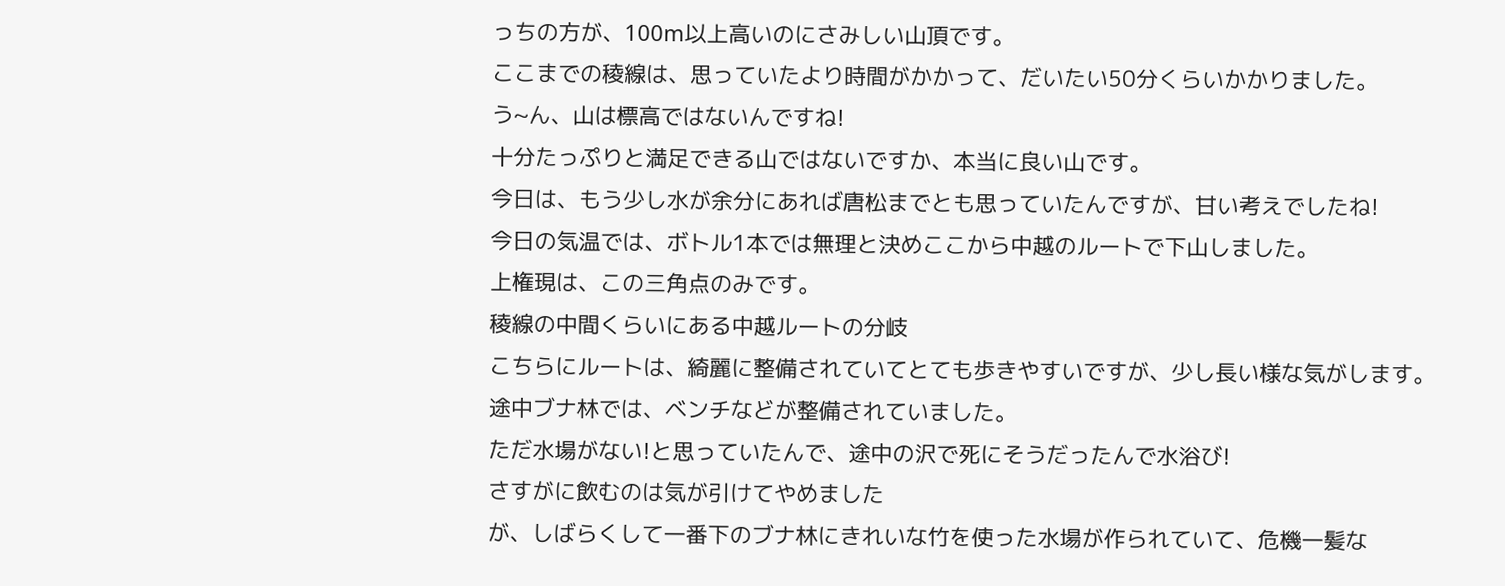っちの方が、100m以上高いのにさみしい山頂です。
ここまでの稜線は、思っていたより時間がかかって、だいたい50分くらいかかりました。
う~ん、山は標高ではないんですね!
十分たっぷりと満足できる山ではないですか、本当に良い山です。
今日は、もう少し水が余分にあれば唐松までとも思っていたんですが、甘い考えでしたね!
今日の気温では、ボトル1本では無理と決めここから中越のルートで下山しました。
上権現は、この三角点のみです。
稜線の中間くらいにある中越ルートの分岐
こちらにルートは、綺麗に整備されていてとても歩きやすいですが、少し長い様な気がします。
途中ブナ林では、ベンチなどが整備されていました。
ただ水場がない!と思っていたんで、途中の沢で死にそうだったんで水浴び!
さすがに飲むのは気が引けてやめました
が、しばらくして一番下のブナ林にきれいな竹を使った水場が作られていて、危機一髪な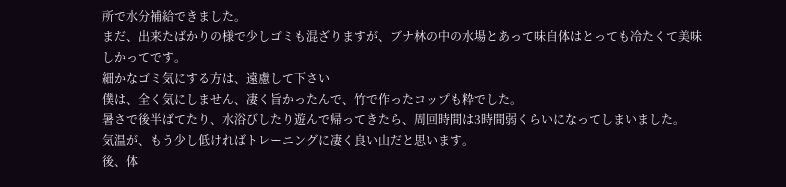所で水分補給できました。
まだ、出来たばかりの様で少しゴミも混ざりますが、ブナ林の中の水場とあって味自体はとっても冷たくて美味しかってです。
細かなゴミ気にする方は、遠慮して下さい
僕は、全く気にしません、凄く旨かったんで、竹で作ったコップも粋でした。
暑さで後半ばてたり、水浴びしたり遊んで帰ってきたら、周回時間は3時間弱くらいになってしまいました。
気温が、もう少し低ければトレーニングに凄く良い山だと思います。
後、体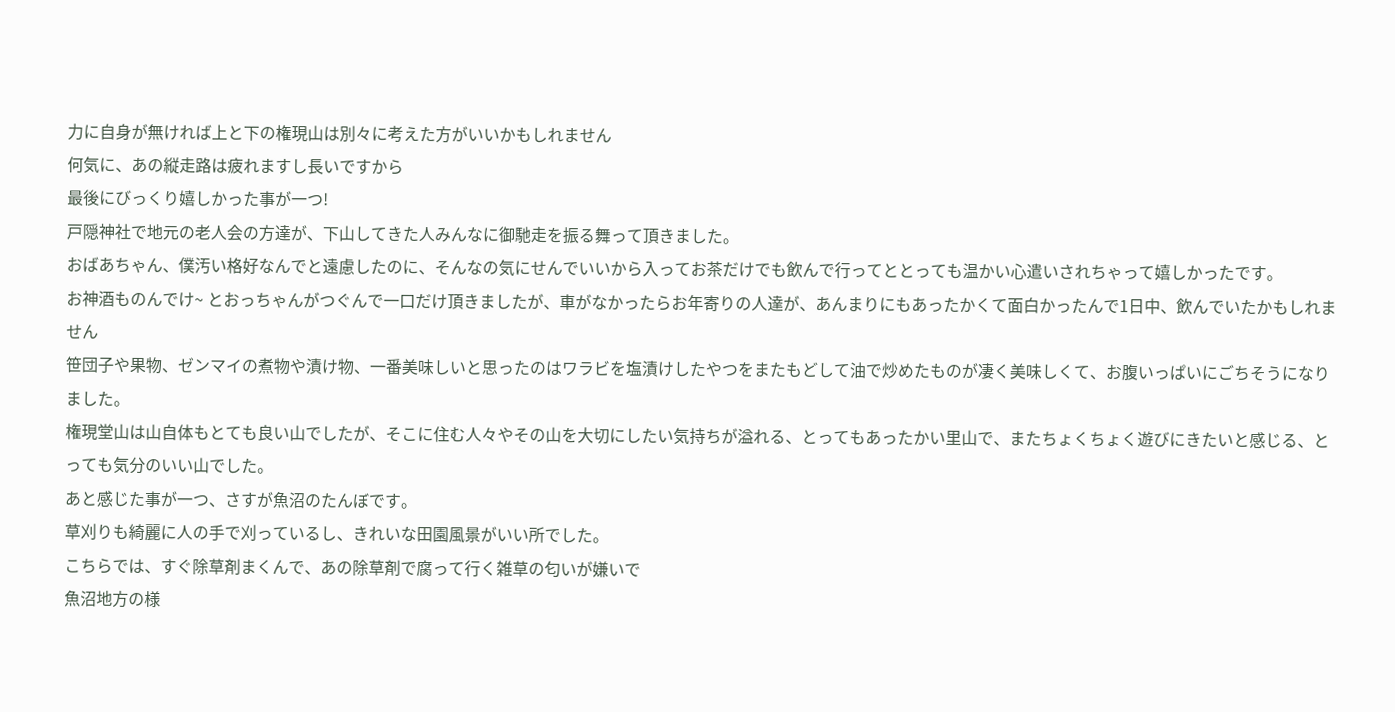力に自身が無ければ上と下の権現山は別々に考えた方がいいかもしれません
何気に、あの縦走路は疲れますし長いですから
最後にびっくり嬉しかった事が一つ!
戸隠神社で地元の老人会の方達が、下山してきた人みんなに御馳走を振る舞って頂きました。
おばあちゃん、僕汚い格好なんでと遠慮したのに、そんなの気にせんでいいから入ってお茶だけでも飲んで行ってととっても温かい心遣いされちゃって嬉しかったです。
お神酒ものんでけ~ とおっちゃんがつぐんで一口だけ頂きましたが、車がなかったらお年寄りの人達が、あんまりにもあったかくて面白かったんで1日中、飲んでいたかもしれません
笹団子や果物、ゼンマイの煮物や漬け物、一番美味しいと思ったのはワラビを塩漬けしたやつをまたもどして油で炒めたものが凄く美味しくて、お腹いっぱいにごちそうになりました。
権現堂山は山自体もとても良い山でしたが、そこに住む人々やその山を大切にしたい気持ちが溢れる、とってもあったかい里山で、またちょくちょく遊びにきたいと感じる、とっても気分のいい山でした。
あと感じた事が一つ、さすが魚沼のたんぼです。
草刈りも綺麗に人の手で刈っているし、きれいな田園風景がいい所でした。
こちらでは、すぐ除草剤まくんで、あの除草剤で腐って行く雑草の匂いが嫌いで
魚沼地方の様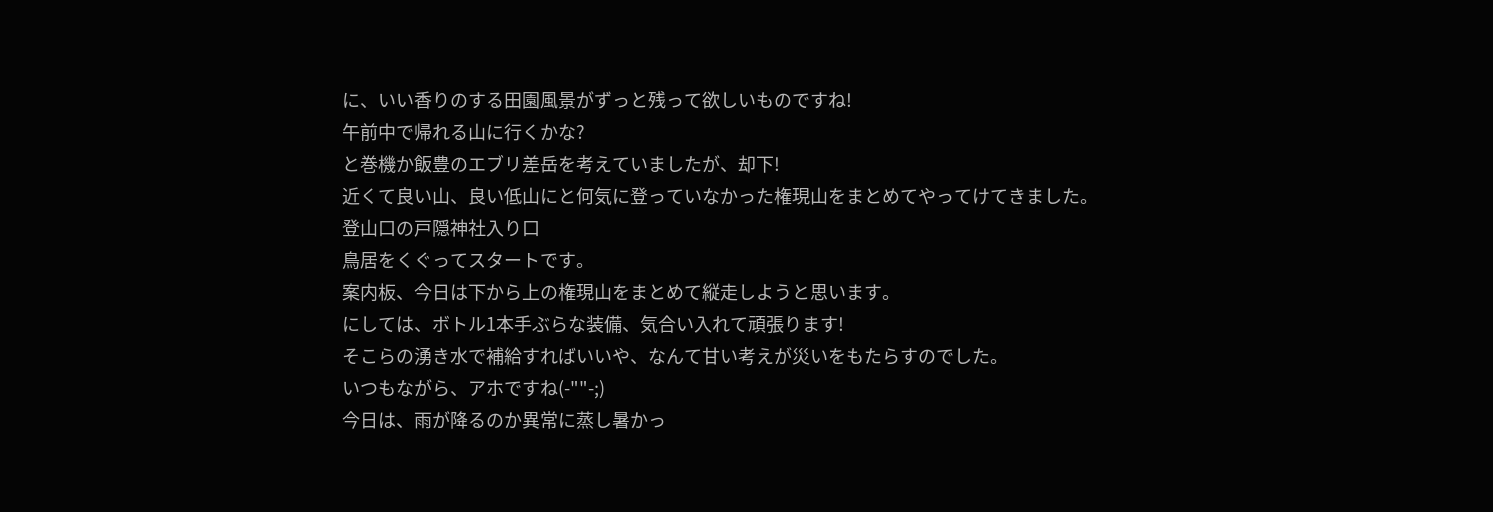に、いい香りのする田園風景がずっと残って欲しいものですね!
午前中で帰れる山に行くかな?
と巻機か飯豊のエブリ差岳を考えていましたが、却下!
近くて良い山、良い低山にと何気に登っていなかった権現山をまとめてやってけてきました。
登山口の戸隠神社入り口
鳥居をくぐってスタートです。
案内板、今日は下から上の権現山をまとめて縦走しようと思います。
にしては、ボトル1本手ぶらな装備、気合い入れて頑張ります!
そこらの湧き水で補給すればいいや、なんて甘い考えが災いをもたらすのでした。
いつもながら、アホですね(-""-;)
今日は、雨が降るのか異常に蒸し暑かっ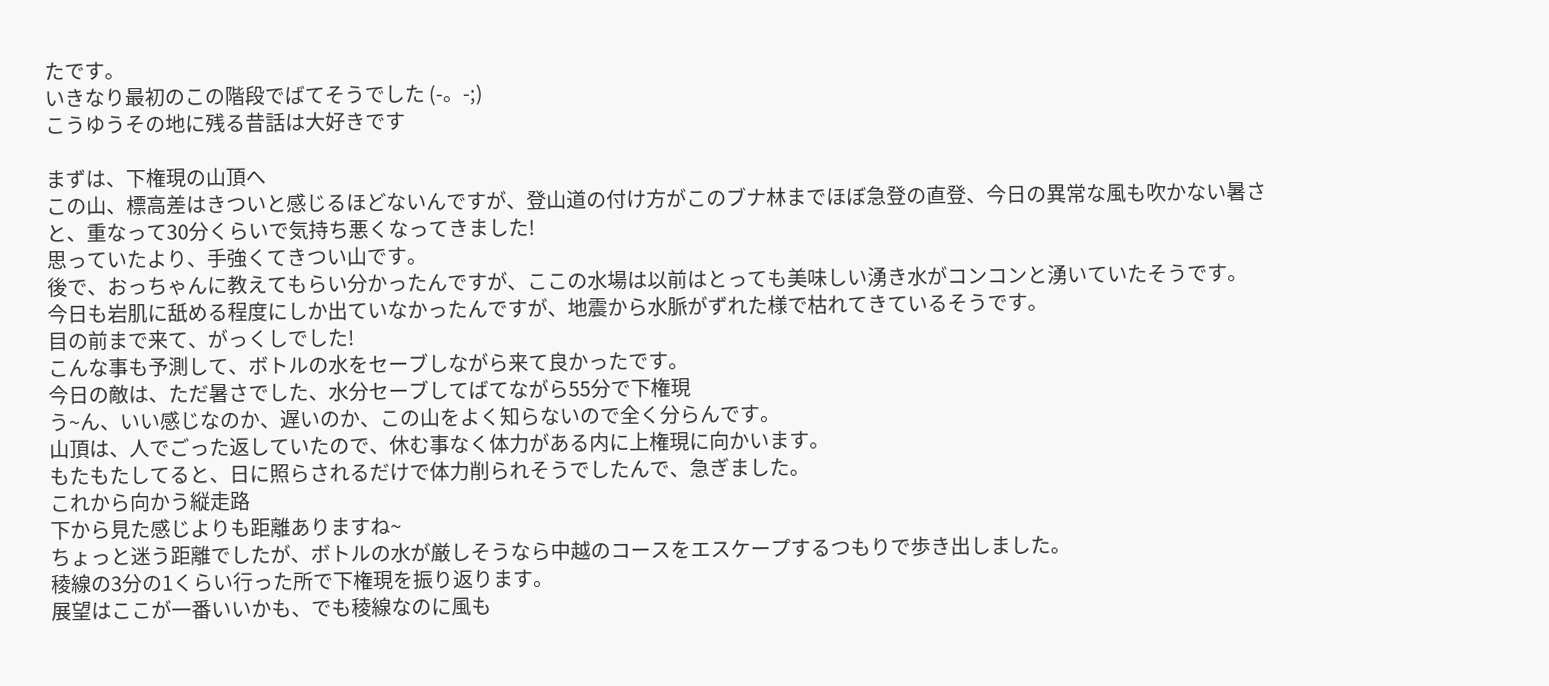たです。
いきなり最初のこの階段でばてそうでした (-。-;)
こうゆうその地に残る昔話は大好きです

まずは、下権現の山頂へ
この山、標高差はきついと感じるほどないんですが、登山道の付け方がこのブナ林までほぼ急登の直登、今日の異常な風も吹かない暑さと、重なって30分くらいで気持ち悪くなってきました!
思っていたより、手強くてきつい山です。
後で、おっちゃんに教えてもらい分かったんですが、ここの水場は以前はとっても美味しい湧き水がコンコンと湧いていたそうです。
今日も岩肌に舐める程度にしか出ていなかったんですが、地震から水脈がずれた様で枯れてきているそうです。
目の前まで来て、がっくしでした!
こんな事も予測して、ボトルの水をセーブしながら来て良かったです。
今日の敵は、ただ暑さでした、水分セーブしてばてながら55分で下権現
う~ん、いい感じなのか、遅いのか、この山をよく知らないので全く分らんです。
山頂は、人でごった返していたので、休む事なく体力がある内に上権現に向かいます。
もたもたしてると、日に照らされるだけで体力削られそうでしたんで、急ぎました。
これから向かう縦走路
下から見た感じよりも距離ありますね~
ちょっと迷う距離でしたが、ボトルの水が厳しそうなら中越のコースをエスケープするつもりで歩き出しました。
稜線の3分の1くらい行った所で下権現を振り返ります。
展望はここが一番いいかも、でも稜線なのに風も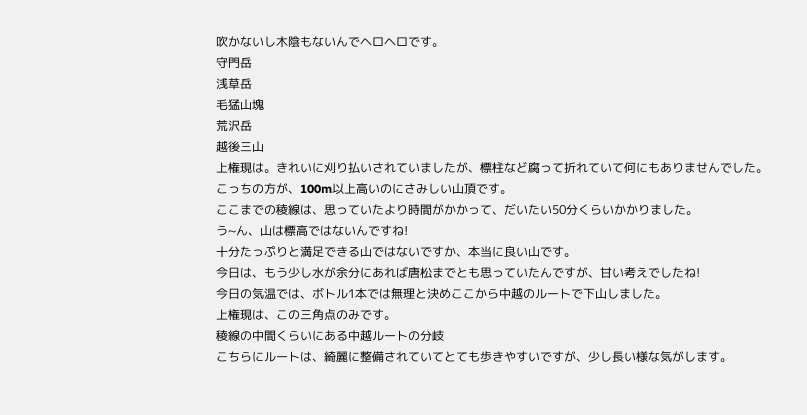吹かないし木陰もないんでヘロヘロです。
守門岳
浅草岳
毛猛山塊
荒沢岳
越後三山
上権現は。きれいに刈り払いされていましたが、標柱など腐って折れていて何にもありませんでした。
こっちの方が、100m以上高いのにさみしい山頂です。
ここまでの稜線は、思っていたより時間がかかって、だいたい50分くらいかかりました。
う~ん、山は標高ではないんですね!
十分たっぷりと満足できる山ではないですか、本当に良い山です。
今日は、もう少し水が余分にあれば唐松までとも思っていたんですが、甘い考えでしたね!
今日の気温では、ボトル1本では無理と決めここから中越のルートで下山しました。
上権現は、この三角点のみです。
稜線の中間くらいにある中越ルートの分岐
こちらにルートは、綺麗に整備されていてとても歩きやすいですが、少し長い様な気がします。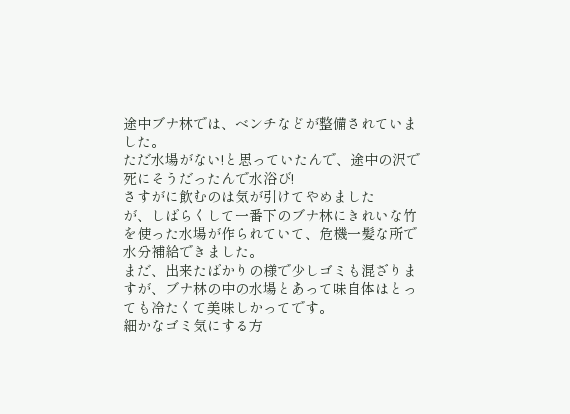途中ブナ林では、ベンチなどが整備されていました。
ただ水場がない!と思っていたんで、途中の沢で死にそうだったんで水浴び!
さすがに飲むのは気が引けてやめました
が、しばらくして一番下のブナ林にきれいな竹を使った水場が作られていて、危機一髪な所で水分補給できました。
まだ、出来たばかりの様で少しゴミも混ざりますが、ブナ林の中の水場とあって味自体はとっても冷たくて美味しかってです。
細かなゴミ気にする方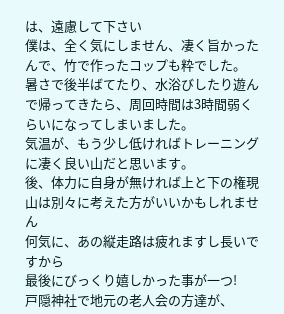は、遠慮して下さい
僕は、全く気にしません、凄く旨かったんで、竹で作ったコップも粋でした。
暑さで後半ばてたり、水浴びしたり遊んで帰ってきたら、周回時間は3時間弱くらいになってしまいました。
気温が、もう少し低ければトレーニングに凄く良い山だと思います。
後、体力に自身が無ければ上と下の権現山は別々に考えた方がいいかもしれません
何気に、あの縦走路は疲れますし長いですから
最後にびっくり嬉しかった事が一つ!
戸隠神社で地元の老人会の方達が、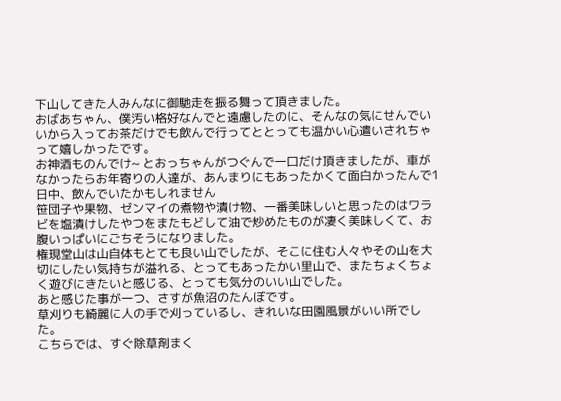下山してきた人みんなに御馳走を振る舞って頂きました。
おばあちゃん、僕汚い格好なんでと遠慮したのに、そんなの気にせんでいいから入ってお茶だけでも飲んで行ってととっても温かい心遣いされちゃって嬉しかったです。
お神酒ものんでけ~ とおっちゃんがつぐんで一口だけ頂きましたが、車がなかったらお年寄りの人達が、あんまりにもあったかくて面白かったんで1日中、飲んでいたかもしれません
笹団子や果物、ゼンマイの煮物や漬け物、一番美味しいと思ったのはワラビを塩漬けしたやつをまたもどして油で炒めたものが凄く美味しくて、お腹いっぱいにごちそうになりました。
権現堂山は山自体もとても良い山でしたが、そこに住む人々やその山を大切にしたい気持ちが溢れる、とってもあったかい里山で、またちょくちょく遊びにきたいと感じる、とっても気分のいい山でした。
あと感じた事が一つ、さすが魚沼のたんぼです。
草刈りも綺麗に人の手で刈っているし、きれいな田園風景がいい所でした。
こちらでは、すぐ除草剤まく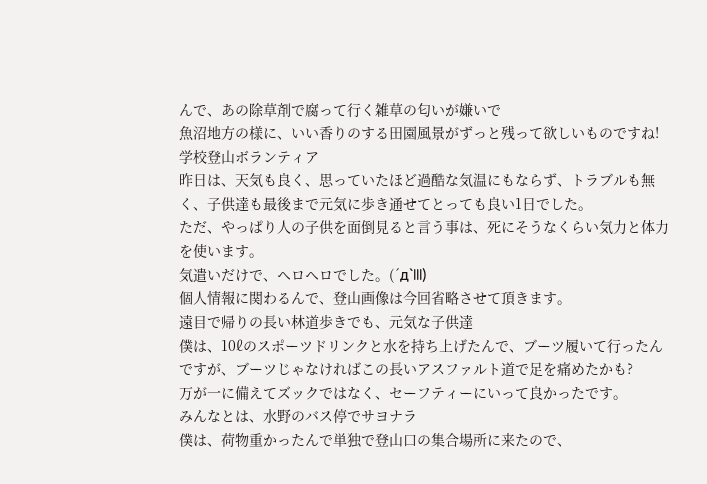んで、あの除草剤で腐って行く雑草の匂いが嫌いで
魚沼地方の様に、いい香りのする田園風景がずっと残って欲しいものですね!
学校登山ボランティア
昨日は、天気も良く、思っていたほど過酷な気温にもならず、トラブルも無く、子供達も最後まで元気に歩き通せてとっても良い1日でした。
ただ、やっぱり人の子供を面倒見ると言う事は、死にそうなくらい気力と体力を使います。
気遣いだけで、ヘロヘロでした。(´д`lll)
個人情報に関わるんで、登山画像は今回省略させて頂きます。
遠目で帰りの長い林道歩きでも、元気な子供達
僕は、10ℓのスポーツドリンクと水を持ち上げたんで、ブーツ履いて行ったんですが、ブーツじゃなければこの長いアスファルト道で足を痛めたかも?
万が一に備えてズックではなく、セーフティーにいって良かったです。
みんなとは、水野のバス停でサヨナラ
僕は、荷物重かったんで単独で登山口の集合場所に来たので、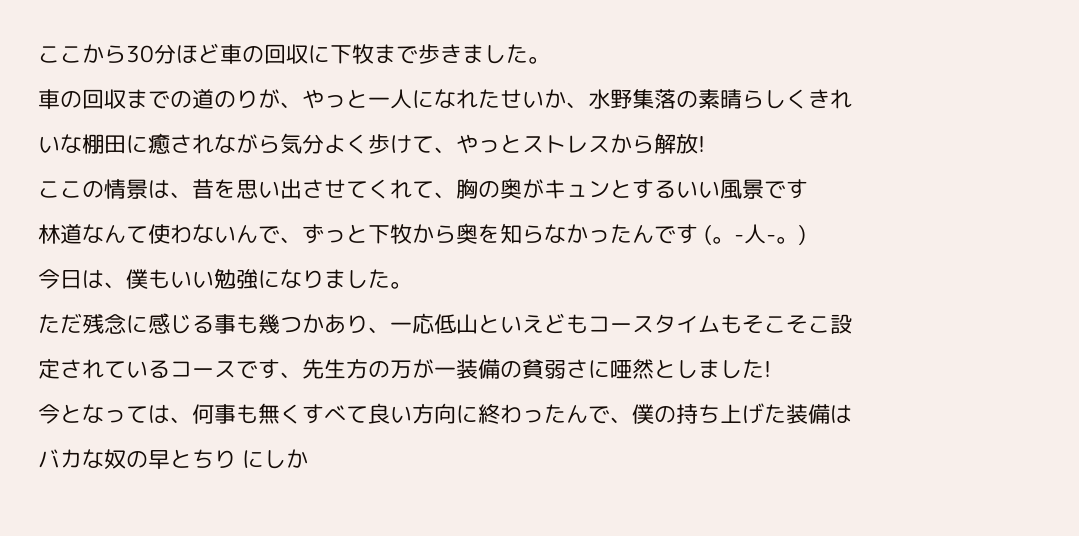ここから30分ほど車の回収に下牧まで歩きました。
車の回収までの道のりが、やっと一人になれたせいか、水野集落の素晴らしくきれいな棚田に癒されながら気分よく歩けて、やっとストレスから解放!
ここの情景は、昔を思い出させてくれて、胸の奥がキュンとするいい風景です
林道なんて使わないんで、ずっと下牧から奥を知らなかったんです (。-人-。)
今日は、僕もいい勉強になりました。
ただ残念に感じる事も幾つかあり、一応低山といえどもコースタイムもそこそこ設定されているコースです、先生方の万が一装備の貧弱さに唖然としました!
今となっては、何事も無くすべて良い方向に終わったんで、僕の持ち上げた装備は バカな奴の早とちり にしか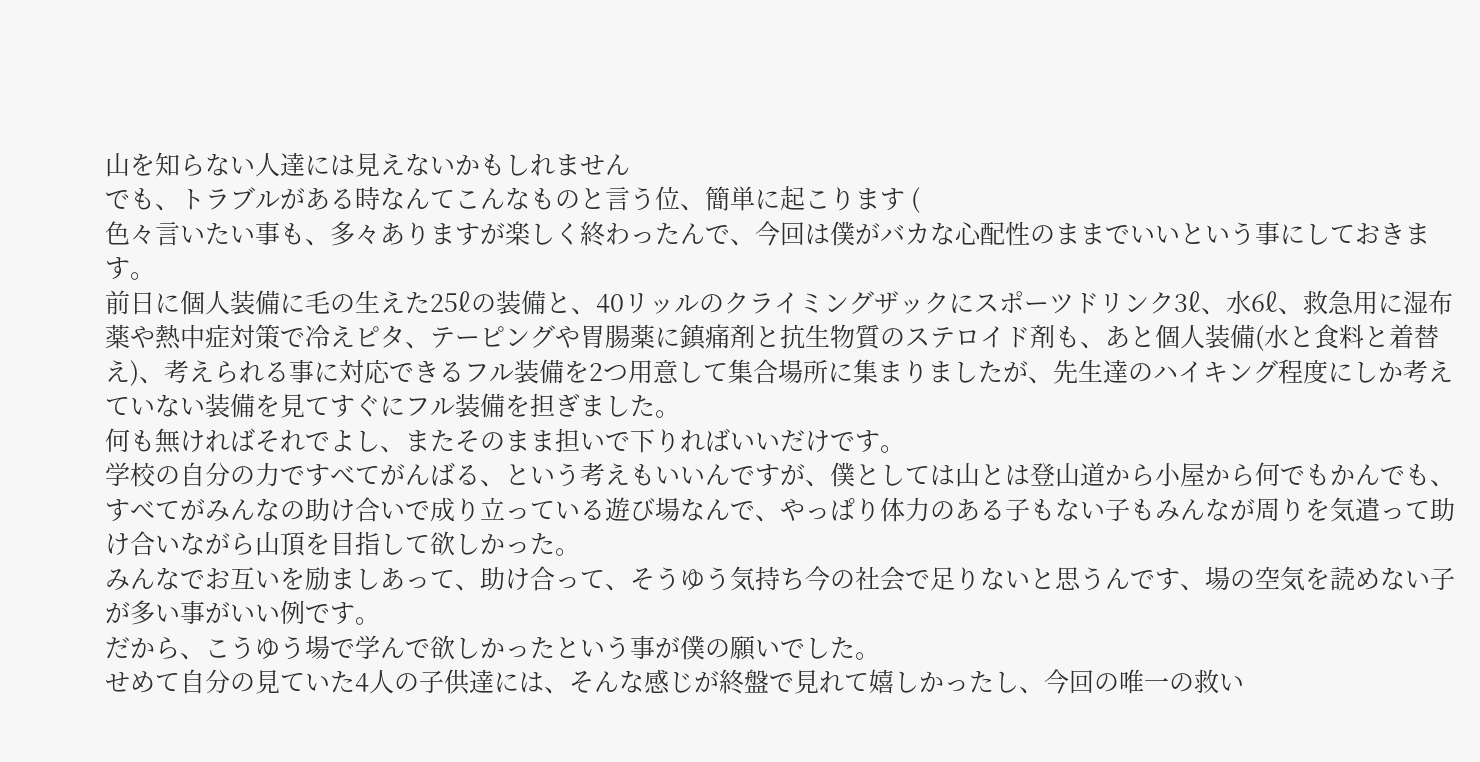山を知らない人達には見えないかもしれません
でも、トラブルがある時なんてこんなものと言う位、簡単に起こります (
色々言いたい事も、多々ありますが楽しく終わったんで、今回は僕がバカな心配性のままでいいという事にしておきます。
前日に個人装備に毛の生えた25ℓの装備と、40リッルのクライミングザックにスポーツドリンク3ℓ、水6ℓ、救急用に湿布薬や熱中症対策で冷えピタ、テーピングや胃腸薬に鎮痛剤と抗生物質のステロイド剤も、あと個人装備(水と食料と着替え)、考えられる事に対応できるフル装備を2つ用意して集合場所に集まりましたが、先生達のハイキング程度にしか考えていない装備を見てすぐにフル装備を担ぎました。
何も無ければそれでよし、またそのまま担いで下りればいいだけです。
学校の自分の力ですべてがんばる、という考えもいいんですが、僕としては山とは登山道から小屋から何でもかんでも、すべてがみんなの助け合いで成り立っている遊び場なんで、やっぱり体力のある子もない子もみんなが周りを気遣って助け合いながら山頂を目指して欲しかった。
みんなでお互いを励ましあって、助け合って、そうゆう気持ち今の社会で足りないと思うんです、場の空気を読めない子が多い事がいい例です。
だから、こうゆう場で学んで欲しかったという事が僕の願いでした。
せめて自分の見ていた4人の子供達には、そんな感じが終盤で見れて嬉しかったし、今回の唯一の救い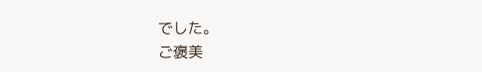でした。
ご褒美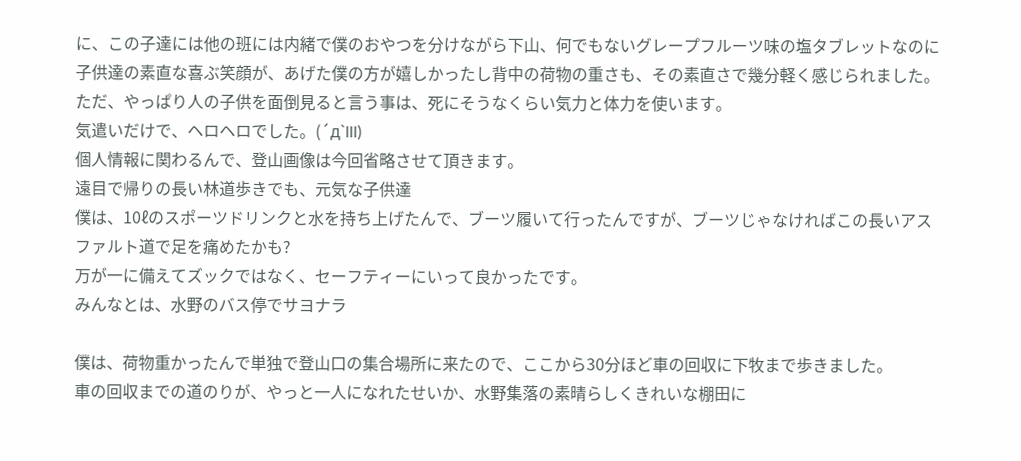に、この子達には他の班には内緒で僕のおやつを分けながら下山、何でもないグレープフルーツ味の塩タブレットなのに子供達の素直な喜ぶ笑顔が、あげた僕の方が嬉しかったし背中の荷物の重さも、その素直さで幾分軽く感じられました。
ただ、やっぱり人の子供を面倒見ると言う事は、死にそうなくらい気力と体力を使います。
気遣いだけで、ヘロヘロでした。(´д`lll)
個人情報に関わるんで、登山画像は今回省略させて頂きます。
遠目で帰りの長い林道歩きでも、元気な子供達
僕は、10ℓのスポーツドリンクと水を持ち上げたんで、ブーツ履いて行ったんですが、ブーツじゃなければこの長いアスファルト道で足を痛めたかも?
万が一に備えてズックではなく、セーフティーにいって良かったです。
みんなとは、水野のバス停でサヨナラ

僕は、荷物重かったんで単独で登山口の集合場所に来たので、ここから30分ほど車の回収に下牧まで歩きました。
車の回収までの道のりが、やっと一人になれたせいか、水野集落の素晴らしくきれいな棚田に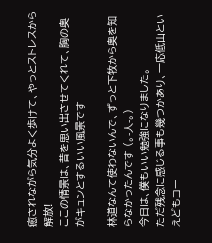癒されながら気分よく歩けて、やっとストレスから解放!
ここの情景は、昔を思い出させてくれて、胸の奥がキュンとするいい風景です

林道なんて使わないんで、ずっと下牧から奥を知らなかったんです (。-人-。)
今日は、僕もいい勉強になりました。
ただ残念に感じる事も幾つかあり、一応低山といえどもコー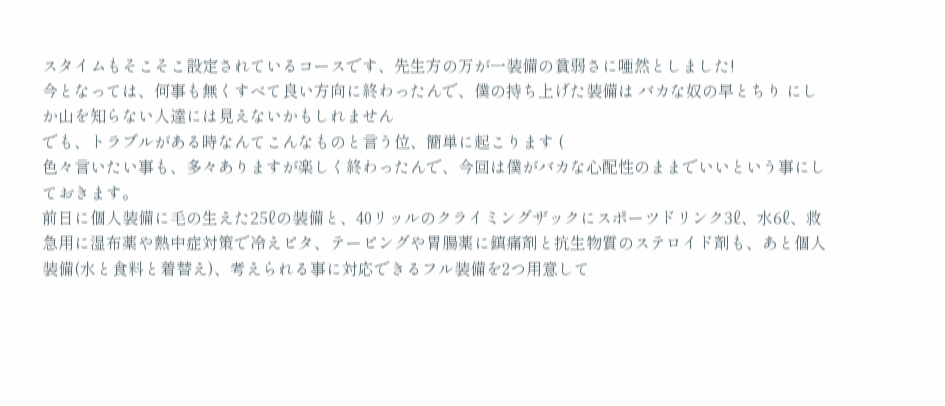スタイムもそこそこ設定されているコースです、先生方の万が一装備の貧弱さに唖然としました!
今となっては、何事も無くすべて良い方向に終わったんで、僕の持ち上げた装備は バカな奴の早とちり にしか山を知らない人達には見えないかもしれません
でも、トラブルがある時なんてこんなものと言う位、簡単に起こります (
色々言いたい事も、多々ありますが楽しく終わったんで、今回は僕がバカな心配性のままでいいという事にしておきます。
前日に個人装備に毛の生えた25ℓの装備と、40リッルのクライミングザックにスポーツドリンク3ℓ、水6ℓ、救急用に湿布薬や熱中症対策で冷えピタ、テーピングや胃腸薬に鎮痛剤と抗生物質のステロイド剤も、あと個人装備(水と食料と着替え)、考えられる事に対応できるフル装備を2つ用意して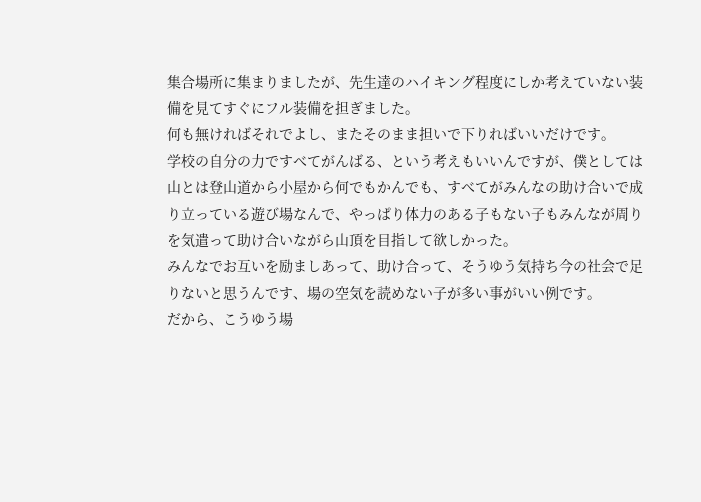集合場所に集まりましたが、先生達のハイキング程度にしか考えていない装備を見てすぐにフル装備を担ぎました。
何も無ければそれでよし、またそのまま担いで下りればいいだけです。
学校の自分の力ですべてがんばる、という考えもいいんですが、僕としては山とは登山道から小屋から何でもかんでも、すべてがみんなの助け合いで成り立っている遊び場なんで、やっぱり体力のある子もない子もみんなが周りを気遣って助け合いながら山頂を目指して欲しかった。
みんなでお互いを励ましあって、助け合って、そうゆう気持ち今の社会で足りないと思うんです、場の空気を読めない子が多い事がいい例です。
だから、こうゆう場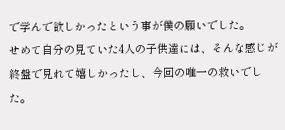で学んで欲しかったという事が僕の願いでした。
せめて自分の見ていた4人の子供達には、そんな感じが終盤で見れて嬉しかったし、今回の唯一の救いでした。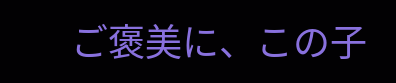ご褒美に、この子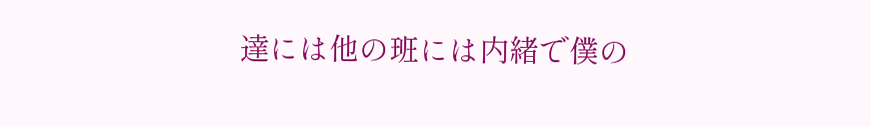達には他の班には内緒で僕の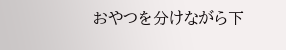おやつを分けながら下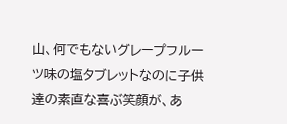山、何でもないグレープフルーツ味の塩タブレットなのに子供達の素直な喜ぶ笑顔が、あ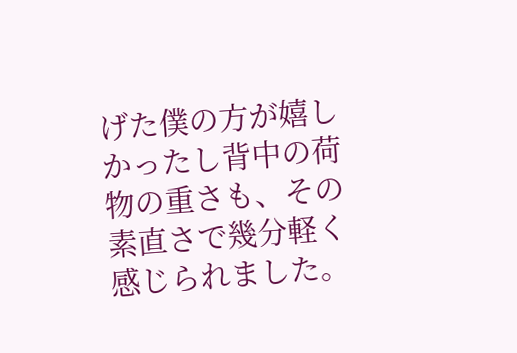げた僕の方が嬉しかったし背中の荷物の重さも、その素直さで幾分軽く感じられました。